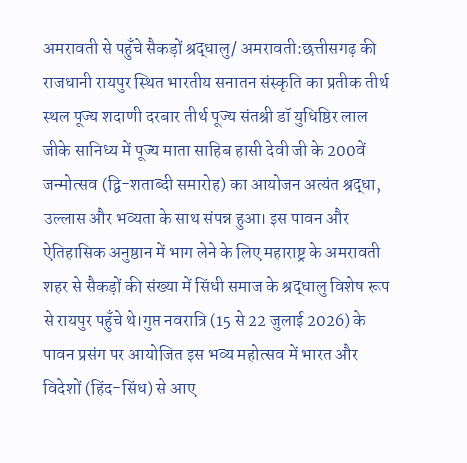अमरावती से पहुँचे सैकड़ों श्रद्धालु/ अमरावती:छत्तीसगढ़ की राजधानी रायपुर स्थित भारतीय सनातन संस्कृति का प्रतीक तीर्थ स्थल पूज्य शदाणी दरबार तीर्थ पूज्य संतश्री डॉ युधिष्ठिर लाल जीके सानिध्य में पूज्य माता साहिब हासी देवी जी के 200वें जन्मोत्सव (द्वि-शताब्दी समारोह) का आयोजन अत्यंत श्रद्धा, उल्लास और भव्यता के साथ संपन्न हुआ। इस पावन और ऐतिहासिक अनुष्ठान में भाग लेने के लिए महाराष्ट्र के अमरावती शहर से सैकड़ों की संख्या में सिंधी समाज के श्रद्धालु विशेष रूप से रायपुर पहुँचे थे।गुप्त नवरात्रि (15 से 22 जुलाई 2026) के पावन प्रसंग पर आयोजित इस भव्य महोत्सव में भारत और विदेशों (हिंद-सिंध) से आए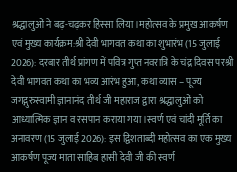श्रद्धालुओं ने बढ़-चढ़कर हिस्सा लिया।महोत्सव के प्रमुख आकर्षण एवं मुख्य कार्यक्रम:श्री देवी भागवत कथा का शुभारंभ (15 जुलाई 2026): दरबार तीर्थ प्रांगण में पवित्र गुप्त नवरात्रि के चंद्र दिवस परश्री देवी भागवत कथा का भव्य आरंभ हुआ, कथा व्यास – पूज्य जगद्गुरुस्वामी ज्ञानानंद तीर्थ जी महाराज द्वारा श्रद्धालुओं को आध्यात्मिक ज्ञान व रसपान कराया गया।स्वर्ण एवं चांदी मूर्ति का अनावरण (15 जुलाई 2026): इस द्विशताब्दी महोत्सव का एक मुख्य आकर्षण पूज्य माता साहिब हासी देवी जी की स्वर्ण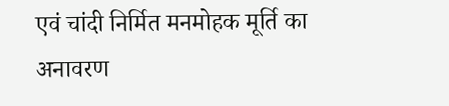एवं चांदी निर्मित मनमोहक मूर्ति का अनावरण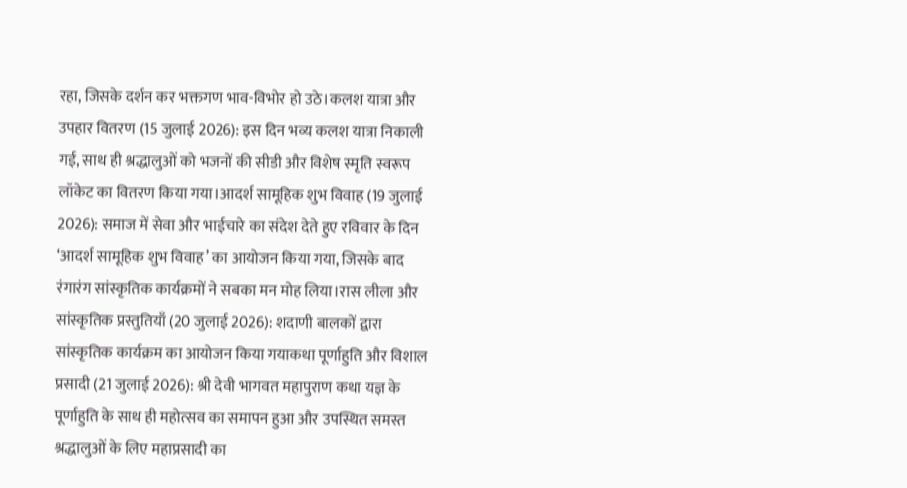रहा, जिसके दर्शन कर भक्तगण भाव-विभोर हो उठे।कलश यात्रा और उपहार वितरण (15 जुलाई 2026): इस दिन भव्य कलश यात्रा निकाली गई, साथ ही श्रद्धालुओं को भजनों की सीडी और विशेष स्मृति स्वरूप लॉकेट का वितरण किया गया।आदर्श सामूहिक शुभ विवाह (19 जुलाई 2026): समाज में सेवा और भाईचारे का संदेश देते हुए रविवार के दिन ‘आदर्श सामूहिक शुभ विवाह’ का आयोजन किया गया, जिसके बाद रंगारंग सांस्कृतिक कार्यक्रमों ने सबका मन मोह लिया।रास लीला और सांस्कृतिक प्रस्तुतियाँ (20 जुलाई 2026): शदाणी बालकों द्वारा सांस्कृतिक कार्यक्रम का आयोजन किया गयाकथा पूर्णाहुति और विशाल प्रसादी (21 जुलाई 2026): श्री देवी भागवत महापुराण कथा यज्ञ के पूर्णाहुति के साथ ही महोत्सव का समापन हुआ और उपस्थित समस्त श्रद्धालुओं के लिए महाप्रसादी का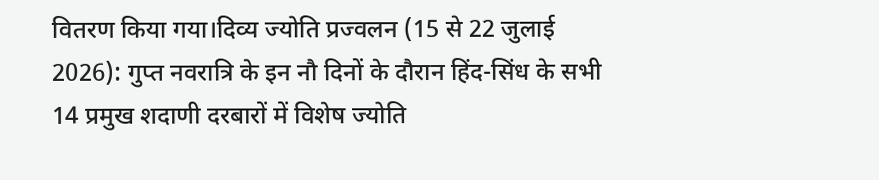वितरण किया गया।दिव्य ज्योति प्रज्वलन (15 से 22 जुलाई 2026): गुप्त नवरात्रि के इन नौ दिनों के दौरान हिंद-सिंध के सभी 14 प्रमुख शदाणी दरबारों में विशेष ज्योति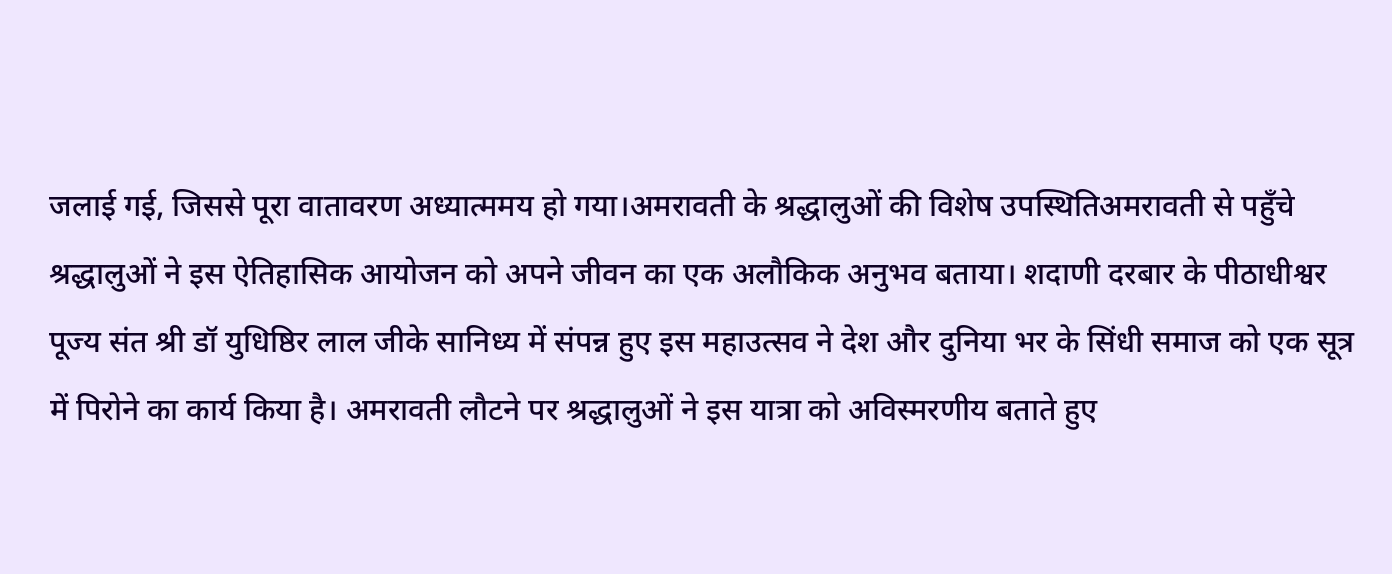जलाई गई, जिससे पूरा वातावरण अध्यात्ममय हो गया।अमरावती के श्रद्धालुओं की विशेष उपस्थितिअमरावती से पहुँचे श्रद्धालुओं ने इस ऐतिहासिक आयोजन को अपने जीवन का एक अलौकिक अनुभव बताया। शदाणी दरबार के पीठाधीश्वर पूज्य संत श्री डॉ युधिष्ठिर लाल जीके सानिध्य में संपन्न हुए इस महाउत्सव ने देश और दुनिया भर के सिंधी समाज को एक सूत्र में पिरोने का कार्य किया है। अमरावती लौटने पर श्रद्धालुओं ने इस यात्रा को अविस्मरणीय बताते हुए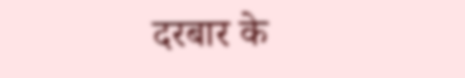दरबार के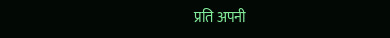प्रति अपनी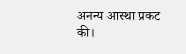अनन्य आस्था प्रकट की।